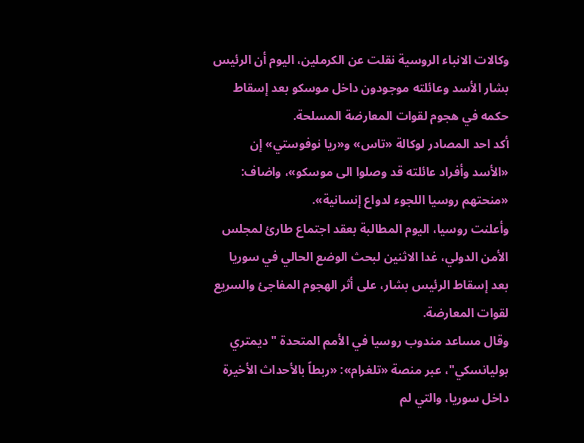وكالات الانباء الروسية نقلت عن الكرملين، اليوم أن الرئيس بشار الأسد وعائلته موجودون داخل موسكو بعد إسقاط حكمه في هجوم لقوات المعارضة المسلحة.
أكد احد المصادر لوكالة «تاس» و«ريا نوفوستي» إن «الأسد وأفراد عائلته قد وصلوا الى موسكو»، واضاف: «منحتهم روسيا اللجوء لدواع إنسانية».
وأعلنت روسيا، اليوم المطالبة بعقد اجتماع طارئ لمجلس الأمن الدولي، غدا الاثنين لبحث الوضع الحالي في سوريا بعد إسقاط الرئيس بشار، على أثر الهجوم المفاجئ والسريع لقوات المعارضة.
وقال مساعد مندوب روسيا في الأمم المتحدة "ديمتري بوليانسكي"، عبر منصة «تلغرام»: «ربطاً بالأحداث الأخيرة داخل سوريا، والتي لم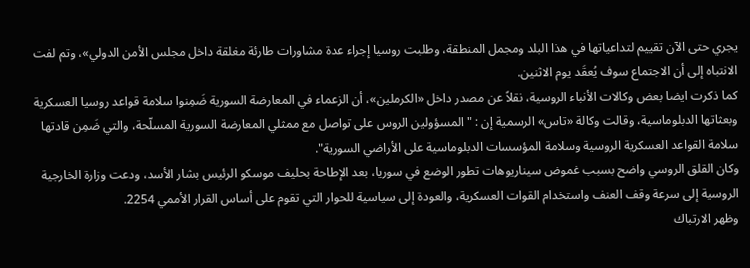يجري حتى الآن تقييم لتداعياتها في هذا البلد ومجمل المنطقة، وطلبت روسيا إجراء عدة مشاورات طارئة مغلقة داخل مجلس الأمن الدولي»، وتم لفت الانتباه إلى أن الاجتماع سوف يُعقَد يوم الاثنين.
كما ذكرت ايضا بعض وكالات الأنباء الروسية، نقلاً عن مصدر داخل «الكرملين»، أن الزعماء في المعارضة السورية ضَمِنوا سلامة قواعد روسيا العسكرية وبعثاتها الدبلوماسية، وقالت وكالة «تاس» الرسمية إن : "المسؤولين الروس على تواصل مع ممثلي المعارضة السورية المسلّحة، والتي ضَمِن قادتها سلامة القواعد العسكرية الروسية وسلامة المؤسسات الدبلوماسية على الأراضي السورية".
وكان القلق الروسي واضح بسبب غموض سيناريوهات تطور الوضع في سوريا، بعد الإطاحة بحليف موسكو الرئيس بشار الأسد، ودعت وزارة الخارجية الروسية إلى سرعة وقف العنف واستخدام القوات العسكرية، والعودة إلى سياسية للحوار التي تقوم على أساس القرار الأممي 2254.
وظهر الارتباك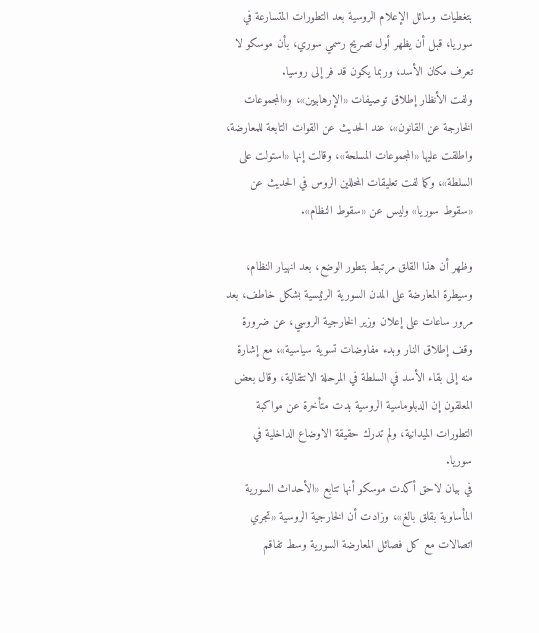بتغطيات وسائل الإعلام الروسية بعد التطورات المتسارعة في سوريا، قبل أن يظهر أول تصريح رسمي سوري، بأن موسكو لا تعرف مكان الأسد، وربما يكون قد فر إلى روسيا.
ولفت الأنظار إطلاق توصيفات «الإرهابيين»، و«المجموعات الخارجة عن القانون»، عند الحديث عن القوات التابعة للمعارضة، واطلقت عليها «المجموعات المسلحة»، وقالت إنها «استولت على السلطة»، وكما لفت تعليقات المحللين الروس في الحديث عن «سقوط سوريا» وليس عن «سقوط النظام».

وظهر أن هذا القلق مرتبط بتطور الوضع، بعد انهيار النظام، وسيطرة المعارضة على المدن السورية الرئيسية بشكل خاطف، بعد مرور ساعات على إعلان وزير الخارجية الروسي، عن ضرورة وقف إطلاق النار وبدء مفاوضات تسوية سياسية»، مع إشارة منه إلى بقاء الأسد في السلطة في المرحلة الانتقالية، وقال بعض المعلقون إن الدبلوماسية الروسية بدت متأخرة عن مواكبة التطورات الميدانية، ولم تدرك حقيقة الاوضاع الداخلية في سوريا.
في بيان لاحق أكدت موسكو أنها تتابع «الأحداث السورية المأساوية بقلق بالغ»، وزادت أن الخارجية الروسية «تجري اتصالات مع كل فصائل المعارضة السورية وسط تفاقم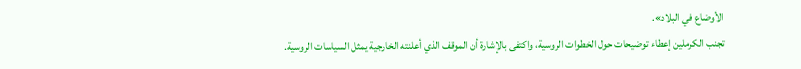الأوضاع في البلاد».
تجنب الكرملين إعطاء توضيحات حول الخطوات الروسية، واكتفى بالإشارة أن الموقف الذي أعلنته الخارجية يمثل السياسات الروسية.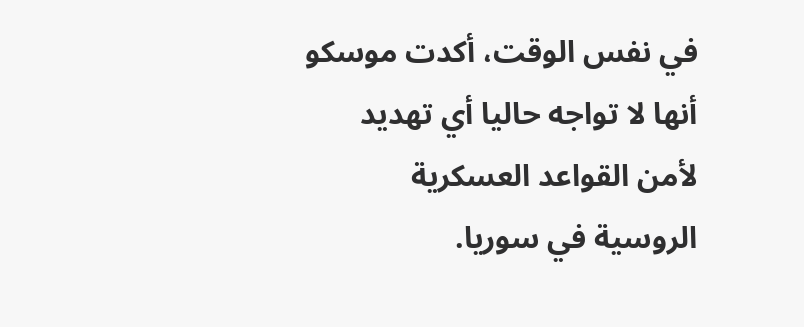في نفس الوقت، أكدت موسكو أنها لا تواجه حاليا أي تهديد لأمن القواعد العسكرية الروسية في سوريا.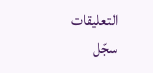التعليقات
سجّل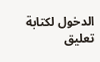الدخول لكتابة تعليق